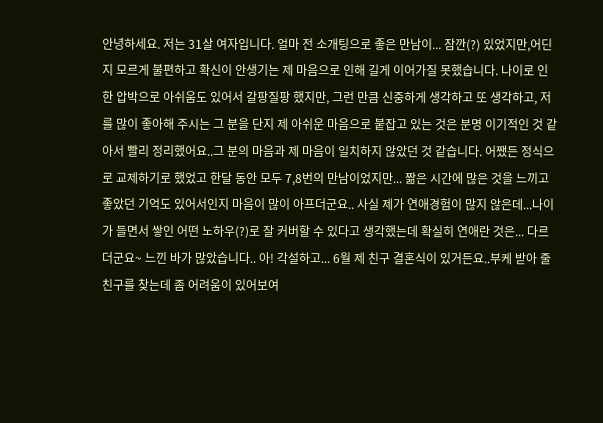안녕하세요. 저는 31살 여자입니다. 얼마 전 소개팅으로 좋은 만남이... 잠깐(?) 있었지만,어딘지 모르게 불편하고 확신이 안생기는 제 마음으로 인해 길게 이어가질 못했습니다. 나이로 인한 압박으로 아쉬움도 있어서 갈팡질팡 했지만, 그런 만큼 신중하게 생각하고 또 생각하고, 저를 많이 좋아해 주시는 그 분을 단지 제 아쉬운 마음으로 붙잡고 있는 것은 분명 이기적인 것 같아서 빨리 정리했어요..그 분의 마음과 제 마음이 일치하지 않았던 것 같습니다. 어쨌든 정식으로 교제하기로 했었고 한달 동안 모두 7,8번의 만남이었지만... 짦은 시간에 많은 것을 느끼고 좋았던 기억도 있어서인지 마음이 많이 아프더군요.. 사실 제가 연애경험이 많지 않은데...나이가 들면서 쌓인 어떤 노하우(?)로 잘 커버할 수 있다고 생각했는데 확실히 연애란 것은... 다르더군요~ 느낀 바가 많았습니다.. 아! 각설하고... 6월 제 친구 결혼식이 있거든요..부케 받아 줄 친구를 찾는데 좀 어려움이 있어보여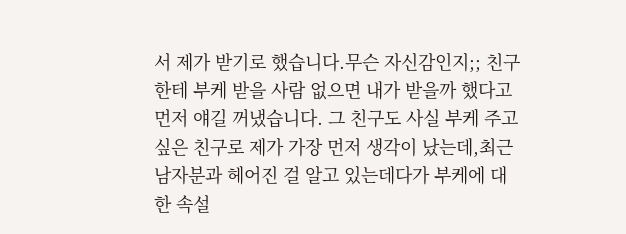서 제가 받기로 했습니다.무슨 자신감인지;; 친구한테 부케 받을 사람 없으면 내가 받을까 했다고 먼저 얘길 꺼냈습니다. 그 친구도 사실 부케 주고 싶은 친구로 제가 가장 먼저 생각이 났는데,최근 남자분과 헤어진 걸 알고 있는데다가 부케에 대한 속설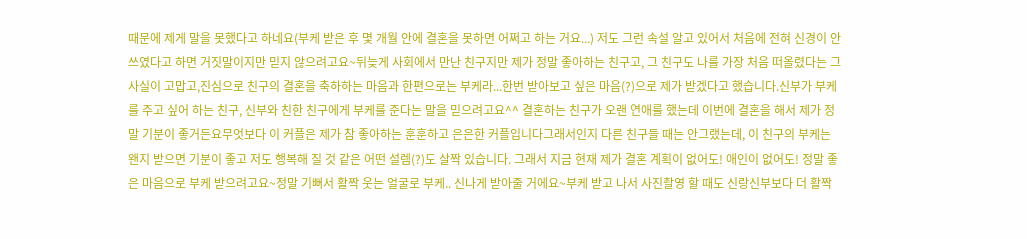때문에 제게 말을 못했다고 하네요(부케 받은 후 몇 개월 안에 결혼을 못하면 어쩌고 하는 거요...) 저도 그런 속설 알고 있어서 처음에 전혀 신경이 안쓰였다고 하면 거짓말이지만 믿지 않으려고요~뒤늦게 사회에서 만난 친구지만 제가 정말 좋아하는 친구고, 그 친구도 나를 가장 처음 떠올렸다는 그 사실이 고맙고,진심으로 친구의 결혼을 축하하는 마음과 한편으로는 부케라...한번 받아보고 싶은 마음(?)으로 제가 받겠다고 했습니다.신부가 부케를 주고 싶어 하는 친구, 신부와 친한 친구에게 부케를 준다는 말을 믿으려고요^^ 결혼하는 친구가 오랜 연애를 했는데 이번에 결혼을 해서 제가 정말 기분이 좋거든요무엇보다 이 커플은 제가 참 좋아하는 훈훈하고 은은한 커플입니다그래서인지 다른 친구들 때는 안그랬는데, 이 친구의 부케는 왠지 받으면 기분이 좋고 저도 행복해 질 것 같은 어떤 설렘(?)도 살짝 있습니다. 그래서 지금 현재 제가 결혼 계획이 없어도! 애인이 없어도! 정말 좋은 마음으로 부케 받으려고요~정말 기뻐서 활짝 웃는 얼굴로 부케.. 신나게 받아줄 거에요~부케 받고 나서 사진촬영 할 때도 신랑신부보다 더 활짝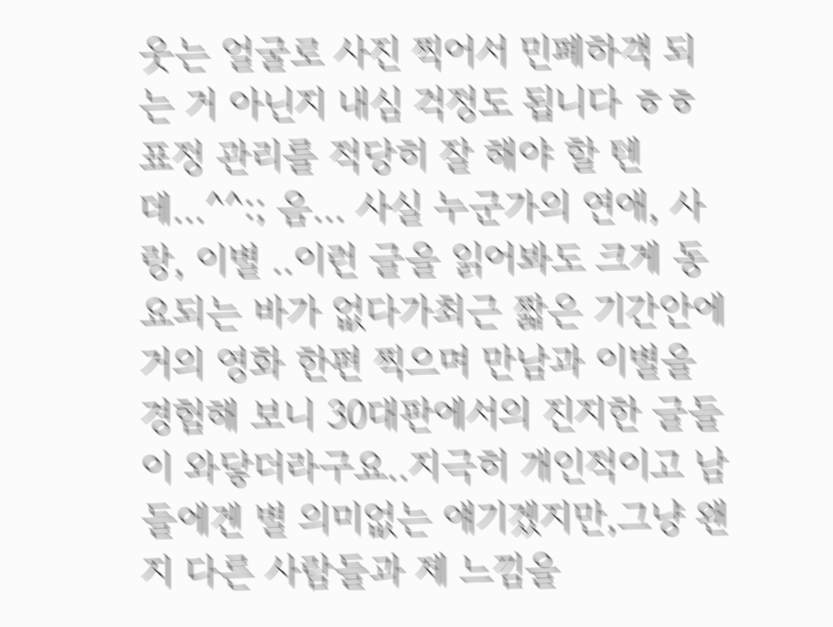웃는 얼굴로 사진 찍어서 민폐하객 되는 거 아닌지 내심 걱정도 됩니다 ㅎㅎ 표정 관리를 적당히 잘 해야 할 텐데...^^:; 음... 사실 누군가의 연애, 사랑, 이별 ..이런 글을 읽어봐도 크게 동요되는 바가 없다가최근 짧은 기간안에 거의 영화 한편 찍으며 만남과 이별을 경험해 보니 30대판에서의 진지한 글들이 와닿더라구요..지극히 개인적이고 남들에겐 별 의미없는 얘기겠지만,그냥 왠지 다른 사람들과 제 느낌을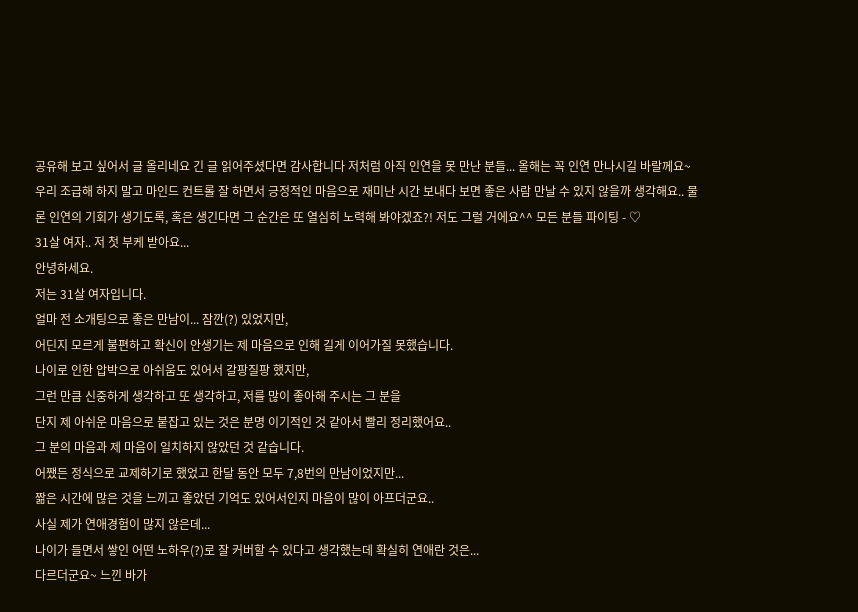공유해 보고 싶어서 글 올리네요 긴 글 읽어주셨다면 감사합니다 저처럼 아직 인연을 못 만난 분들... 올해는 꼭 인연 만나시길 바랄께요~ 우리 조급해 하지 말고 마인드 컨트롤 잘 하면서 긍정적인 마음으로 재미난 시간 보내다 보면 좋은 사람 만날 수 있지 않을까 생각해요.. 물론 인연의 기회가 생기도록, 혹은 생긴다면 그 순간은 또 열심히 노력해 봐야겠죠?! 저도 그럴 거에요^^ 모든 분들 파이팅 - ♡
31살 여자.. 저 첫 부케 받아요...
안녕하세요.
저는 31살 여자입니다.
얼마 전 소개팅으로 좋은 만남이... 잠깐(?) 있었지만,
어딘지 모르게 불편하고 확신이 안생기는 제 마음으로 인해 길게 이어가질 못했습니다.
나이로 인한 압박으로 아쉬움도 있어서 갈팡질팡 했지만,
그런 만큼 신중하게 생각하고 또 생각하고, 저를 많이 좋아해 주시는 그 분을
단지 제 아쉬운 마음으로 붙잡고 있는 것은 분명 이기적인 것 같아서 빨리 정리했어요..
그 분의 마음과 제 마음이 일치하지 않았던 것 같습니다.
어쨌든 정식으로 교제하기로 했었고 한달 동안 모두 7,8번의 만남이었지만...
짦은 시간에 많은 것을 느끼고 좋았던 기억도 있어서인지 마음이 많이 아프더군요..
사실 제가 연애경험이 많지 않은데...
나이가 들면서 쌓인 어떤 노하우(?)로 잘 커버할 수 있다고 생각했는데 확실히 연애란 것은...
다르더군요~ 느낀 바가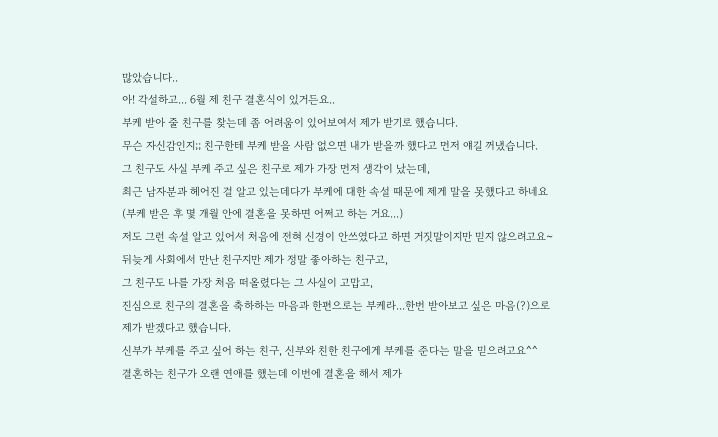많았습니다..
아! 각설하고... 6월 제 친구 결혼식이 있거든요..
부케 받아 줄 친구를 찾는데 좀 어려움이 있어보여서 제가 받기로 했습니다.
무슨 자신감인지;; 친구한테 부케 받을 사람 없으면 내가 받을까 했다고 먼저 얘길 꺼냈습니다.
그 친구도 사실 부케 주고 싶은 친구로 제가 가장 먼저 생각이 났는데,
최근 남자분과 헤어진 걸 알고 있는데다가 부케에 대한 속설 때문에 제게 말을 못했다고 하네요
(부케 받은 후 몇 개월 안에 결혼을 못하면 어쩌고 하는 거요...)
저도 그런 속설 알고 있어서 처음에 전혀 신경이 안쓰였다고 하면 거짓말이지만 믿지 않으려고요~
뒤늦게 사회에서 만난 친구지만 제가 정말 좋아하는 친구고,
그 친구도 나를 가장 처음 떠올렸다는 그 사실이 고맙고,
진심으로 친구의 결혼을 축하하는 마음과 한편으로는 부케라...한번 받아보고 싶은 마음(?)으로
제가 받겠다고 했습니다.
신부가 부케를 주고 싶어 하는 친구, 신부와 친한 친구에게 부케를 준다는 말을 믿으려고요^^
결혼하는 친구가 오랜 연애를 했는데 이번에 결혼을 해서 제가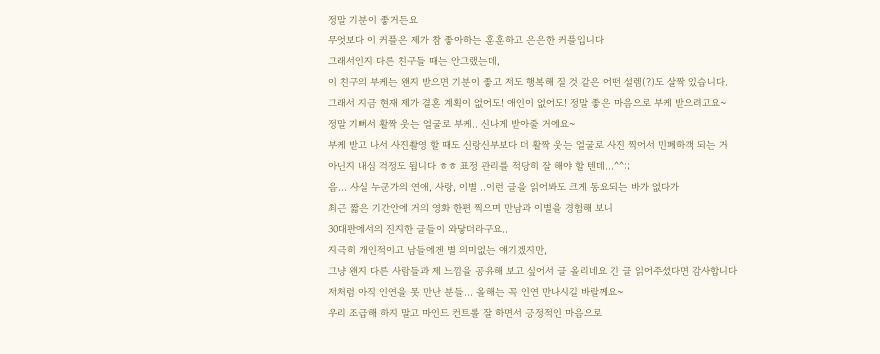정말 기분이 좋거든요
무엇보다 이 커플은 제가 참 좋아하는 훈훈하고 은은한 커플입니다
그래서인지 다른 친구들 때는 안그랬는데,
이 친구의 부케는 왠지 받으면 기분이 좋고 저도 행복해 질 것 같은 어떤 설렘(?)도 살짝 있습니다.
그래서 지금 현재 제가 결혼 계획이 없어도! 애인이 없어도! 정말 좋은 마음으로 부케 받으려고요~
정말 기뻐서 활짝 웃는 얼굴로 부케.. 신나게 받아줄 거에요~
부케 받고 나서 사진촬영 할 때도 신랑신부보다 더 활짝 웃는 얼굴로 사진 찍어서 민폐하객 되는 거
아닌지 내심 걱정도 됩니다 ㅎㅎ 표정 관리를 적당히 잘 해야 할 텐데...^^:;
음... 사실 누군가의 연애, 사랑, 이별 ..이런 글을 읽어봐도 크게 동요되는 바가 없다가
최근 짧은 기간안에 거의 영화 한편 찍으며 만남과 이별을 경험해 보니
30대판에서의 진지한 글들이 와닿더라구요..
지극히 개인적이고 남들에겐 별 의미없는 얘기겠지만,
그냥 왠지 다른 사람들과 제 느낌을 공유해 보고 싶어서 글 올리네요 긴 글 읽어주셨다면 감사합니다
저처럼 아직 인연을 못 만난 분들... 올해는 꼭 인연 만나시길 바랄께요~
우리 조급해 하지 말고 마인드 컨트롤 잘 하면서 긍정적인 마음으로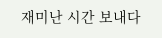재미난 시간 보내다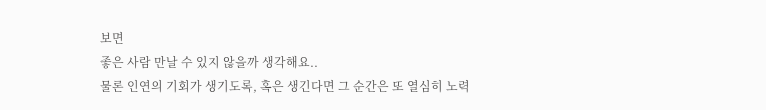보면
좋은 사람 만날 수 있지 않을까 생각해요..
물론 인연의 기회가 생기도록, 혹은 생긴다면 그 순간은 또 열심히 노력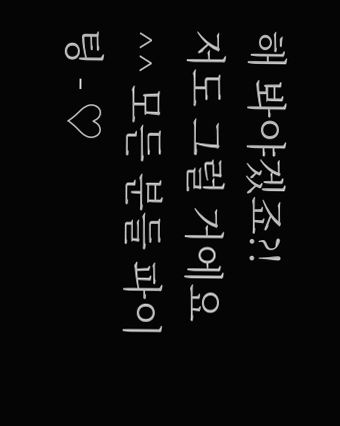해 봐야겠죠?!
저도 그럴 거에요^^ 모든 분들 파이팅 - ♡